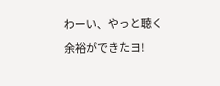わーい、やっと聴く余裕ができたヨ!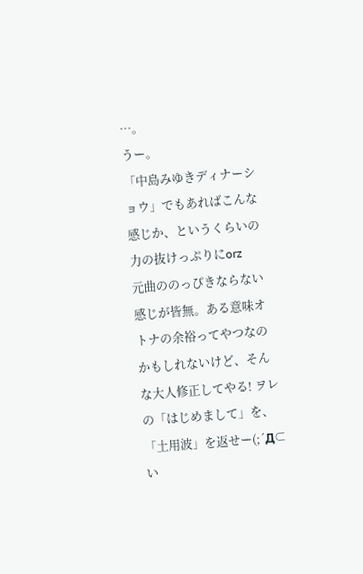…。
うー。
「中島みゆきディナーショウ」でもあればこんな感じか、というくらいの力の抜けっぷりにorz
元曲ののっぴきならない感じが皆無。ある意味オトナの余裕ってやつなのかもしれないけど、そんな大人修正してやる! ヲレの「はじめまして」を、「土用波」を返せー(;´Д⊂ い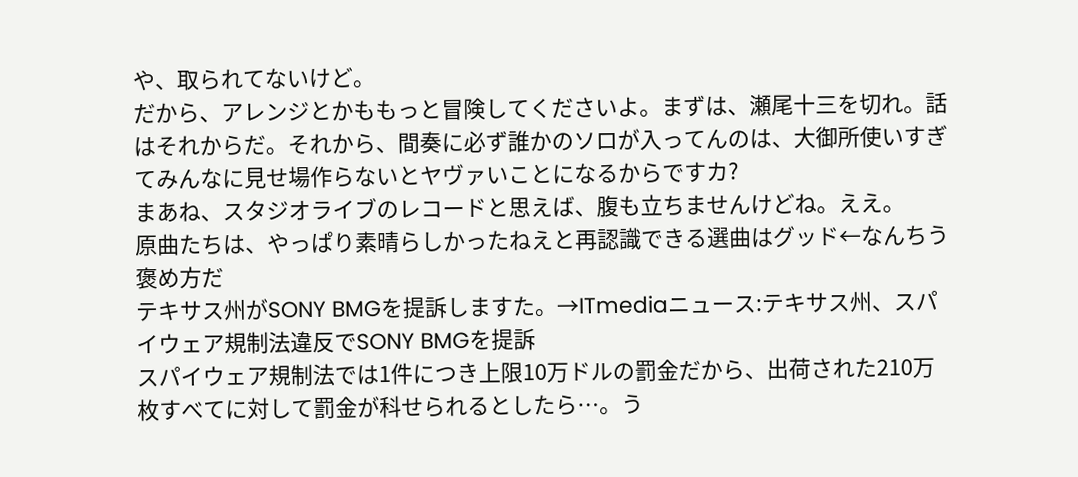や、取られてないけど。
だから、アレンジとかももっと冒険してくださいよ。まずは、瀬尾十三を切れ。話はそれからだ。それから、間奏に必ず誰かのソロが入ってんのは、大御所使いすぎてみんなに見せ場作らないとヤヴァいことになるからですカ?
まあね、スタジオライブのレコードと思えば、腹も立ちませんけどね。ええ。
原曲たちは、やっぱり素晴らしかったねえと再認識できる選曲はグッド←なんちう褒め方だ
テキサス州がSONY BMGを提訴しますた。→ITmediaニュース:テキサス州、スパイウェア規制法違反でSONY BMGを提訴
スパイウェア規制法では1件につき上限10万ドルの罰金だから、出荷された210万枚すべてに対して罰金が科せられるとしたら…。う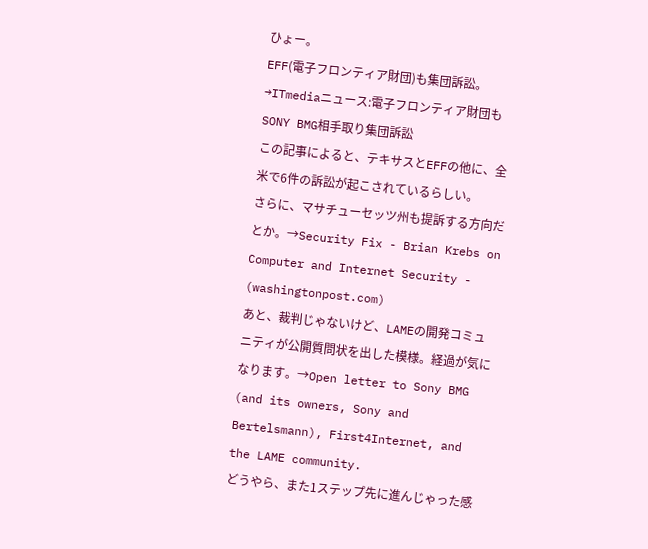ひょー。
EFF(電子フロンティア財団)も集団訴訟。→ITmediaニュース:電子フロンティア財団もSONY BMG相手取り集団訴訟
この記事によると、テキサスとEFFの他に、全米で6件の訴訟が起こされているらしい。
さらに、マサチューセッツ州も提訴する方向だとか。→Security Fix - Brian Krebs on Computer and Internet Security - (washingtonpost.com)
あと、裁判じゃないけど、LAMEの開発コミュニティが公開質問状を出した模様。経過が気になります。→Open letter to Sony BMG (and its owners, Sony and Bertelsmann), First4Internet, and the LAME community.
どうやら、また1ステップ先に進んじゃった感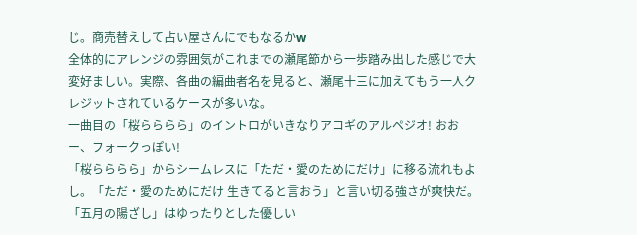じ。商売替えして占い屋さんにでもなるかw
全体的にアレンジの雰囲気がこれまでの瀬尾節から一歩踏み出した感じで大変好ましい。実際、各曲の編曲者名を見ると、瀬尾十三に加えてもう一人クレジットされているケースが多いな。
一曲目の「桜らららら」のイントロがいきなりアコギのアルペジオ! おおー、フォークっぽい!
「桜らららら」からシームレスに「ただ・愛のためにだけ」に移る流れもよし。「ただ・愛のためにだけ 生きてると言おう」と言い切る強さが爽快だ。
「五月の陽ざし」はゆったりとした優しい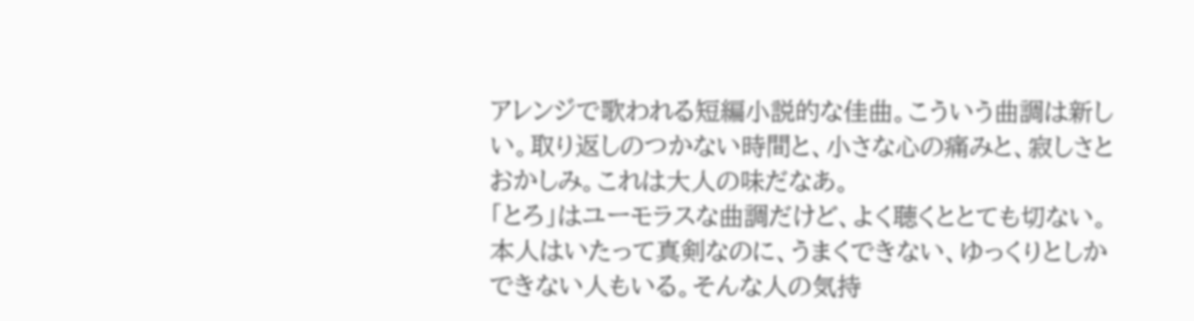アレンジで歌われる短編小説的な佳曲。こういう曲調は新しい。取り返しのつかない時間と、小さな心の痛みと、寂しさとおかしみ。これは大人の味だなあ。
「とろ」はユーモラスな曲調だけど、よく聴くととても切ない。本人はいたって真剣なのに、うまくできない、ゆっくりとしかできない人もいる。そんな人の気持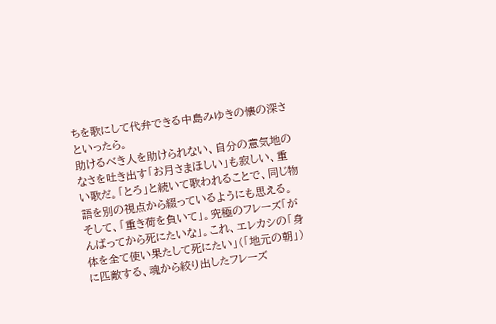ちを歌にして代弁できる中島みゆきの懐の深さといったら。
助けるべき人を助けられない、自分の意気地のなさを吐き出す「お月さまほしい」も寂しい、重い歌だ。「とろ」と続いて歌われることで、同じ物語を別の視点から綴っているようにも思える。
そして、「重き荷を負いて」。究極のフレーズ「がんばってから死にたいな」。これ、エレカシの「身体を全て使い果たして死にたい」(「地元の朝」)に匹敵する、魂から絞り出したフレーズ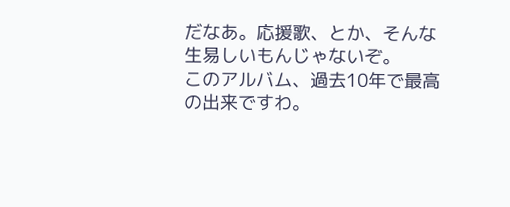だなあ。応援歌、とか、そんな生易しいもんじゃないぞ。
このアルバム、過去10年で最高の出来ですわ。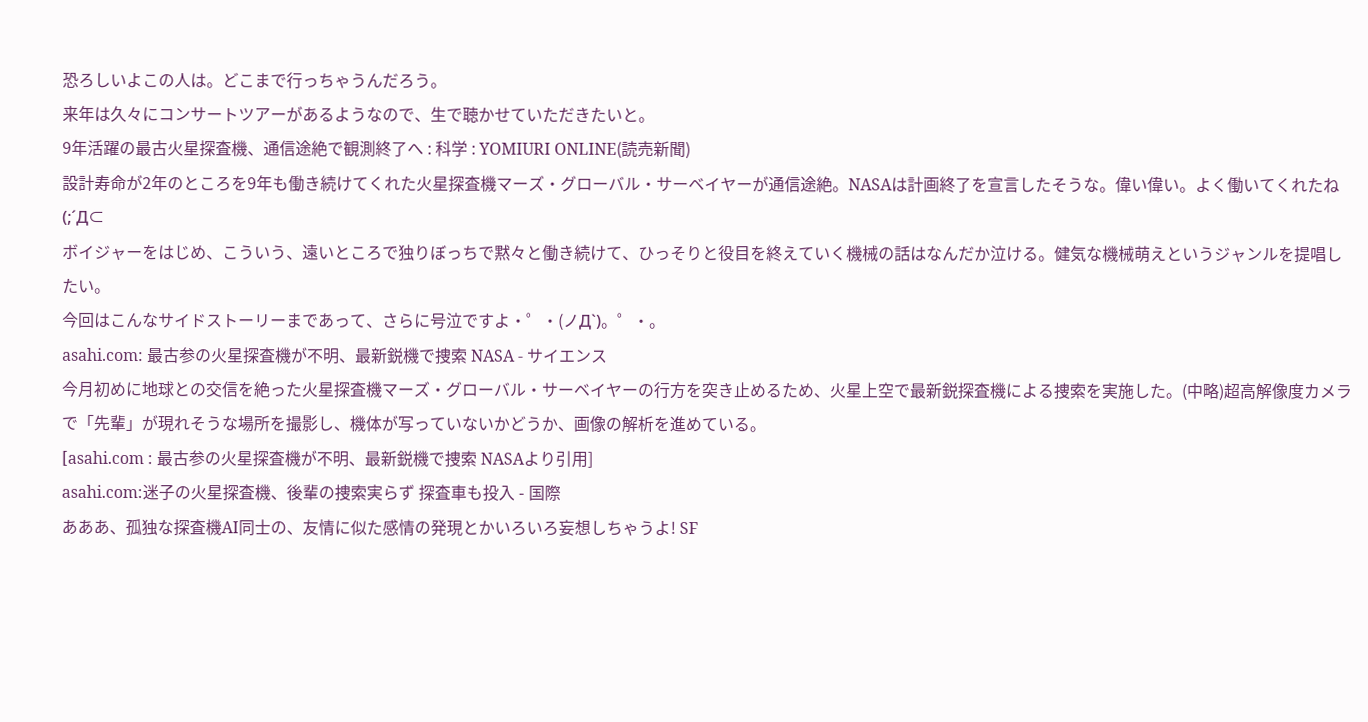恐ろしいよこの人は。どこまで行っちゃうんだろう。
来年は久々にコンサートツアーがあるようなので、生で聴かせていただきたいと。
9年活躍の最古火星探査機、通信途絶で観測終了へ : 科学 : YOMIURI ONLINE(読売新聞)
設計寿命が2年のところを9年も働き続けてくれた火星探査機マーズ・グローバル・サーベイヤーが通信途絶。NASAは計画終了を宣言したそうな。偉い偉い。よく働いてくれたね(;´Д⊂
ボイジャーをはじめ、こういう、遠いところで独りぼっちで黙々と働き続けて、ひっそりと役目を終えていく機械の話はなんだか泣ける。健気な機械萌えというジャンルを提唱したい。
今回はこんなサイドストーリーまであって、さらに号泣ですよ・゜・(ノД`)。゜・。
asahi.com: 最古参の火星探査機が不明、最新鋭機で捜索 NASA - サイエンス
今月初めに地球との交信を絶った火星探査機マーズ・グローバル・サーベイヤーの行方を突き止めるため、火星上空で最新鋭探査機による捜索を実施した。(中略)超高解像度カメラで「先輩」が現れそうな場所を撮影し、機体が写っていないかどうか、画像の解析を進めている。
[asahi.com : 最古参の火星探査機が不明、最新鋭機で捜索 NASAより引用]
asahi.com:迷子の火星探査機、後輩の捜索実らず 探査車も投入 - 国際
あああ、孤独な探査機AI同士の、友情に似た感情の発現とかいろいろ妄想しちゃうよ! SF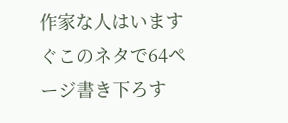作家な人はいますぐこのネタで64ページ書き下ろす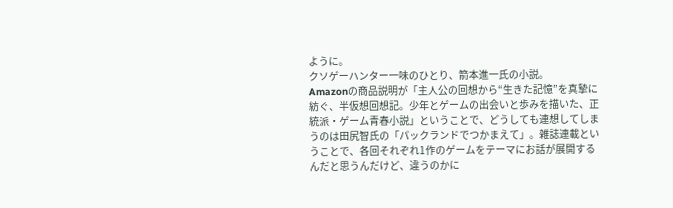ように。
クソゲーハンター一味のひとり、箭本進一氏の小説。
Amazonの商品説明が「主人公の回想から“生きた記憶”を真摯に紡ぐ、半仮想回想記。少年とゲームの出会いと歩みを描いた、正統派・ゲーム青春小説」ということで、どうしても連想してしまうのは田尻智氏の「パックランドでつかまえて」。雑誌連載ということで、各回それぞれ1作のゲームをテーマにお話が展開するんだと思うんだけど、違うのかに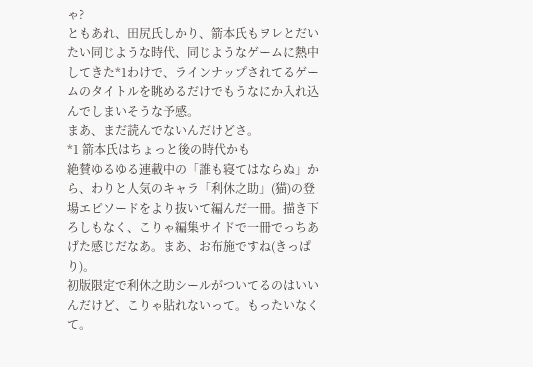ゃ?
ともあれ、田尻氏しかり、箭本氏もヲレとだいたい同じような時代、同じようなゲームに熱中してきた*1わけで、ラインナップされてるゲームのタイトルを眺めるだけでもうなにか入れ込んでしまいそうな予感。
まあ、まだ読んでないんだけどさ。
*1 箭本氏はちょっと後の時代かも
絶賛ゆるゆる連載中の「誰も寝てはならぬ」から、わりと人気のキャラ「利休之助」(猫)の登場エピソードをより抜いて編んだ一冊。描き下ろしもなく、こりゃ編集サイドで一冊でっちあげた感じだなあ。まあ、お布施ですね(きっぱり)。
初版限定で利休之助シールがついてるのはいいんだけど、こりゃ貼れないって。もったいなくて。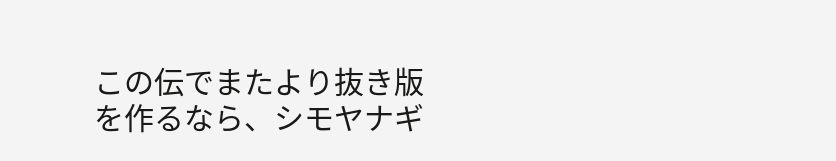この伝でまたより抜き版を作るなら、シモヤナギ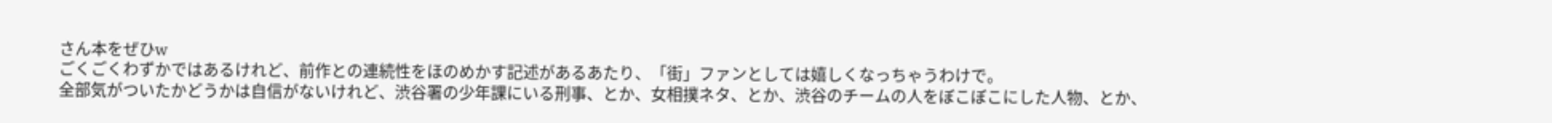さん本をぜひw
ごくごくわずかではあるけれど、前作との連続性をほのめかす記述があるあたり、「街」ファンとしては嬉しくなっちゃうわけで。
全部気がついたかどうかは自信がないけれど、渋谷署の少年課にいる刑事、とか、女相撲ネタ、とか、渋谷のチームの人をぼこぼこにした人物、とか、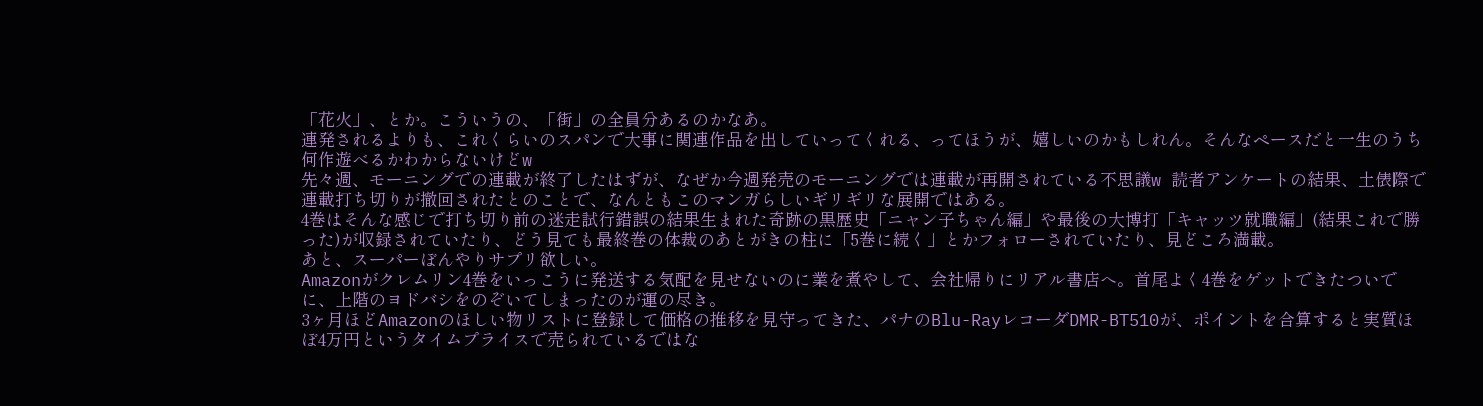「花火」、とか。こういうの、「街」の全員分あるのかなあ。
連発されるよりも、これくらいのスパンで大事に関連作品を出していってくれる、ってほうが、嬉しいのかもしれん。そんなペースだと一生のうち何作遊べるかわからないけどw
先々週、モーニングでの連載が終了したはずが、なぜか今週発売のモーニングでは連載が再開されている不思議w 読者アンケートの結果、土俵際で連載打ち切りが撤回されたとのことで、なんともこのマンガらしいギリギリな展開ではある。
4巻はそんな感じで打ち切り前の迷走試行錯誤の結果生まれた奇跡の黒歴史「ニャン子ちゃん編」や最後の大博打「キャッツ就職編」(結果これで勝った)が収録されていたり、どう見ても最終巻の体裁のあとがきの柱に「5巻に続く」とかフォローされていたり、見どころ満載。
あと、スーパーぼんやりサプリ欲しい。
Amazonがクレムリン4巻をいっこうに発送する気配を見せないのに業を煮やして、会社帰りにリアル書店へ。首尾よく4巻をゲットできたついでに、上階のヨドバシをのぞいてしまったのが運の尽き。
3ヶ月ほどAmazonのほしい物リストに登録して価格の推移を見守ってきた、パナのBlu-RayレコーダDMR-BT510が、ポイントを合算すると実質ほぼ4万円というタイムプライスで売られているではな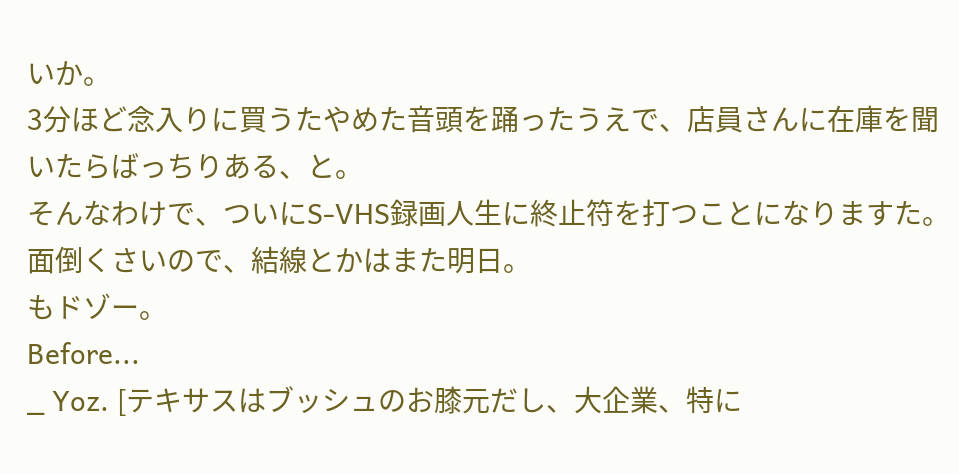いか。
3分ほど念入りに買うたやめた音頭を踊ったうえで、店員さんに在庫を聞いたらばっちりある、と。
そんなわけで、ついにS-VHS録画人生に終止符を打つことになりますた。
面倒くさいので、結線とかはまた明日。
もドゾー。
Before...
_ Yoz. [テキサスはブッシュのお膝元だし、大企業、特に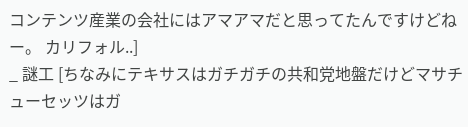コンテンツ産業の会社にはアマアマだと思ってたんですけどねー。 カリフォル..]
_ 謎工 [ちなみにテキサスはガチガチの共和党地盤だけどマサチューセッツはガ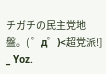チガチの民主党地盤。( ゜д゜)<超党派!]
_ Yoz.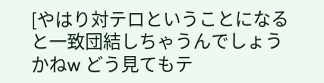[やはり対テロということになると一致団結しちゃうんでしょうかねw どう見てもテ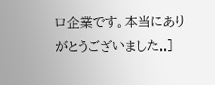ロ企業です。本当にありがとうございました..]